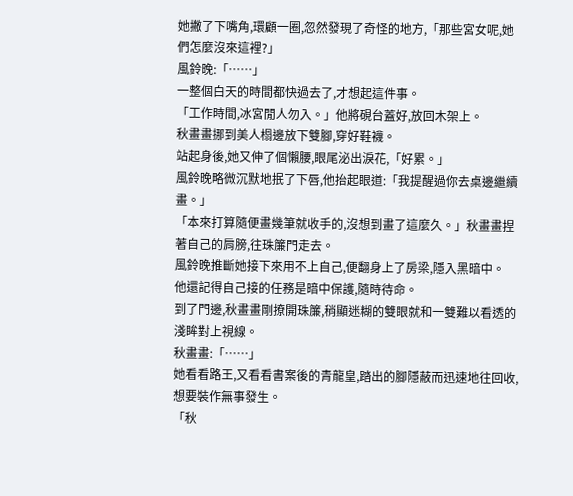她撇了下嘴角,環顧一圈,忽然發現了奇怪的地方,「那些宮女呢,她們怎麼沒來這裡?」
風鈴晚:「……」
一整個白天的時間都快過去了,才想起這件事。
「工作時間,冰宮閒人勿入。」他將硯台蓋好,放回木架上。
秋畫畫挪到美人榻邊放下雙腳,穿好鞋襪。
站起身後,她又伸了個懶腰,眼尾泌出淚花,「好累。」
風鈴晚略微沉默地抿了下唇,他抬起眼道:「我提醒過你去桌邊繼續畫。」
「本來打算隨便畫幾筆就收手的,沒想到畫了這麼久。」秋畫畫捏著自己的肩膀,往珠簾門走去。
風鈴晚推斷她接下來用不上自己,便翻身上了房梁,隱入黑暗中。
他還記得自己接的任務是暗中保護,隨時待命。
到了門邊,秋畫畫剛撩開珠簾,稍顯迷糊的雙眼就和一雙難以看透的淺眸對上視線。
秋畫畫:「……」
她看看路王,又看看書案後的青龍皇,踏出的腳隱蔽而迅速地往回收,想要裝作無事發生。
「秋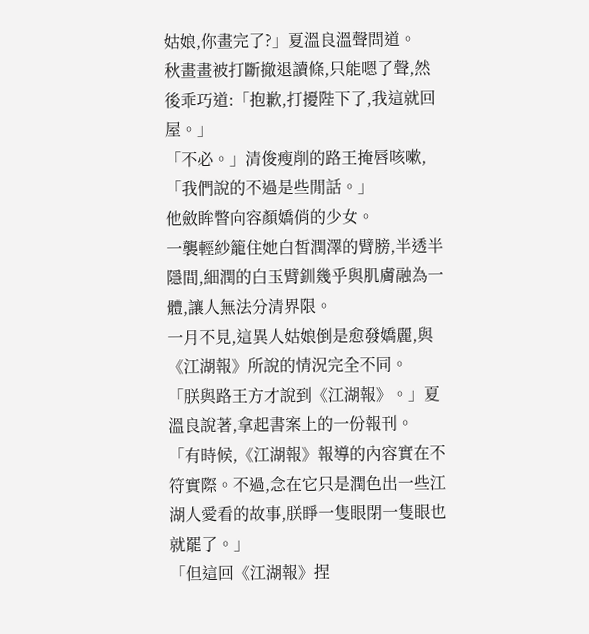姑娘,你畫完了?」夏溫良溫聲問道。
秋畫畫被打斷撤退讀條,只能嗯了聲,然後乖巧道:「抱歉,打擾陛下了,我這就回屋。」
「不必。」清俊瘦削的路王掩唇咳嗽,「我們說的不過是些閒話。」
他斂眸瞥向容顏嬌俏的少女。
一襲輕紗籠住她白皙潤澤的臂膀,半透半隱間,細潤的白玉臂釧幾乎與肌膚融為一體,讓人無法分清界限。
一月不見,這異人姑娘倒是愈發嬌麗,與《江湖報》所說的情況完全不同。
「朕與路王方才說到《江湖報》。」夏溫良說著,拿起書案上的一份報刊。
「有時候,《江湖報》報導的內容實在不符實際。不過,念在它只是潤色出一些江湖人愛看的故事,朕睜一隻眼閉一隻眼也就罷了。」
「但這回《江湖報》捏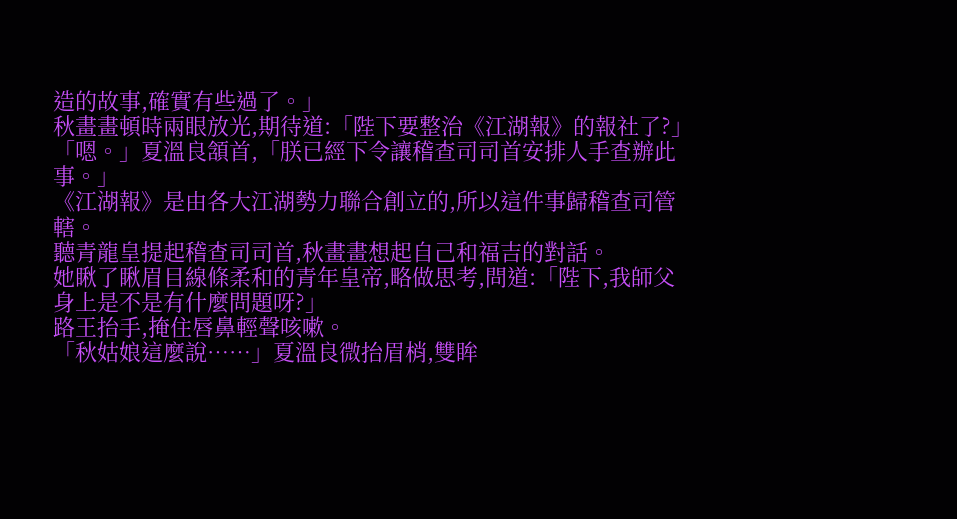造的故事,確實有些過了。」
秋畫畫頓時兩眼放光,期待道:「陛下要整治《江湖報》的報社了?」
「嗯。」夏溫良頷首,「朕已經下令讓稽查司司首安排人手查辦此事。」
《江湖報》是由各大江湖勢力聯合創立的,所以這件事歸稽查司管轄。
聽青龍皇提起稽查司司首,秋畫畫想起自己和福吉的對話。
她瞅了瞅眉目線條柔和的青年皇帝,略做思考,問道:「陛下,我師父身上是不是有什麼問題呀?」
路王抬手,掩住唇鼻輕聲咳嗽。
「秋姑娘這麼說……」夏溫良微抬眉梢,雙眸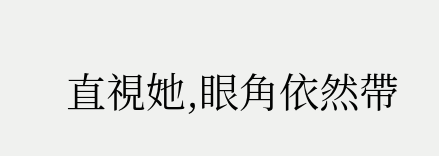直視她,眼角依然帶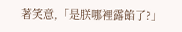著笑意,「是朕哪裡露餡了?」